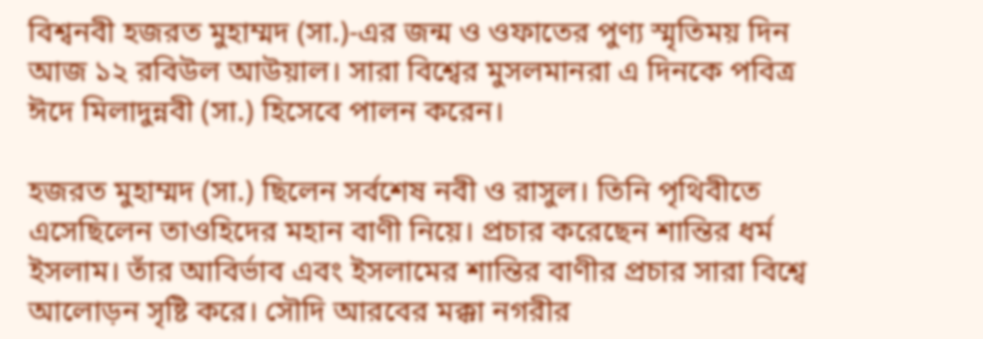বিশ্বনবী হজরত মুহাম্মদ (সা.)-এর জন্ম ও ওফাতের পুণ্য স্মৃতিময় দিন আজ ১২ রবিউল আউয়াল। সারা বিশ্বের মুসলমানরা এ দিনকে পবিত্র ঈদে মিলাদুন্নবী (সা.) হিসেবে পালন করেন।

হজরত মুহাম্মদ (সা.) ছিলেন সর্বশেষ নবী ও রাসুল। তিনি পৃথিবীতে এসেছিলেন তাওহিদের মহান বাণী নিয়ে। প্রচার করেছেন শান্তির ধর্ম ইসলাম। তাঁর আবির্ভাব এবং ইসলামের শান্তির বাণীর প্রচার সারা বিশ্বে আলোড়ন সৃষ্টি করে। সৌদি আরবের মক্কা নগরীর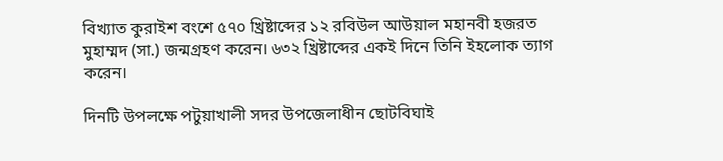বিখ্যাত কুরাইশ বংশে ৫৭০ খ্রিষ্টাব্দের ১২ রবিউল আউয়াল মহানবী হজরত মুহাম্মদ (সা.) জন্মগ্রহণ করেন। ৬৩২ খ্রিষ্টাব্দের একই দিনে তিনি ইহলোক ত্যাগ করেন।

দিনটি উপলক্ষে পটুয়াখালী সদর উপজেলাধীন ছোটবিঘাই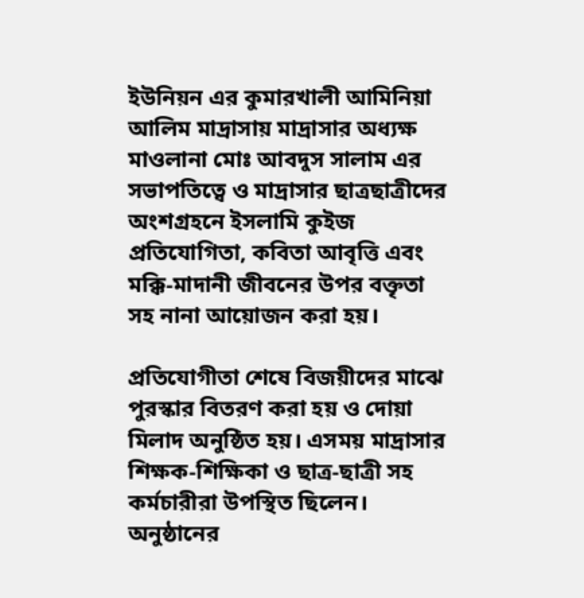ইউনিয়ন এর কুমারখালী আমিনিয়া আলিম মাদ্রাসায় মাদ্রাসার অধ্যক্ষ মাওলানা মোঃ আবদুস সালাম এর সভাপতিত্বে ও মাদ্রাসার ছাত্রছাত্রীদের অংশগ্রহনে ইসলামি কুইজ প্রতিযোগিতা, কবিতা আবৃত্তি এবং মক্কি-মাদানী জীবনের উপর বক্তৃতা সহ নানা আয়োজন করা হয়।

প্রতিযোগীতা শেষে বিজয়ীদের মাঝে পুরস্কার বিতরণ করা হয় ও দোয়া মিলাদ অনুষ্ঠিত হয়। এসময় মাদ্রাসার শিক্ষক-শিক্ষিকা ও ছাত্র-ছাত্রী সহ কর্মচারীরা উপস্থিত ছিলেন। অনুষ্ঠানের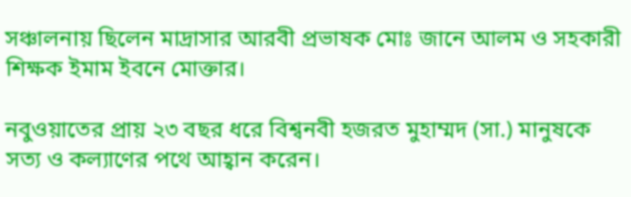সঞ্চালনায় ছিলেন মাদ্রাসার আরবী প্রভাষক মোঃ জানে আলম ও সহকারী শিক্ষক ইমাম ইবনে মোক্তার।

নবুওয়াতের প্রায় ২৩ বছর ধরে বিশ্বনবী হজরত মুহাম্মদ (সা.) মানুষকে সত্য ও কল্যাণের পথে আহ্বান করেন।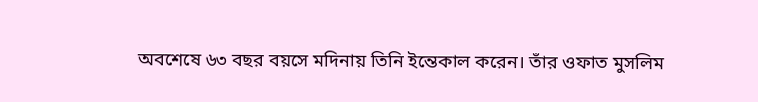অবশেষে ৬৩ বছর বয়সে মদিনায় তিনি ইন্তেকাল করেন। তাঁর ওফাত মুসলিম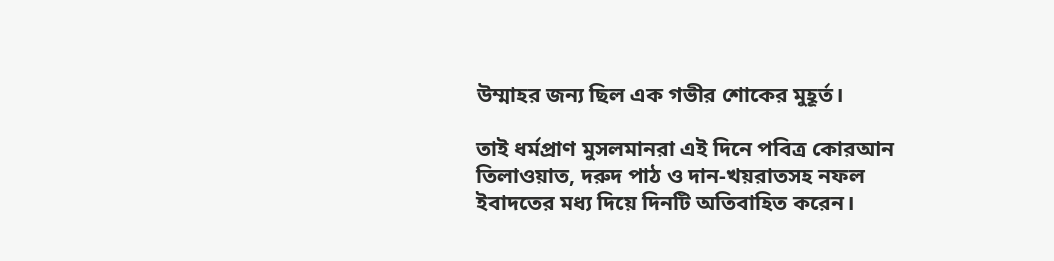উম্মাহর জন্য ছিল এক গভীর শোকের মুহূর্ত।

তাই ধর্মপ্রাণ মুসলমানরা এই দিনে পবিত্র কোরআন তিলাওয়াত, দরুদ পাঠ ও দান-খয়রাতসহ নফল ইবাদতের মধ্য দিয়ে দিনটি অতিবাহিত করেন।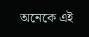অনেকে এই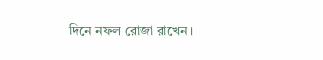দিনে নফল রোজা রাখেন।